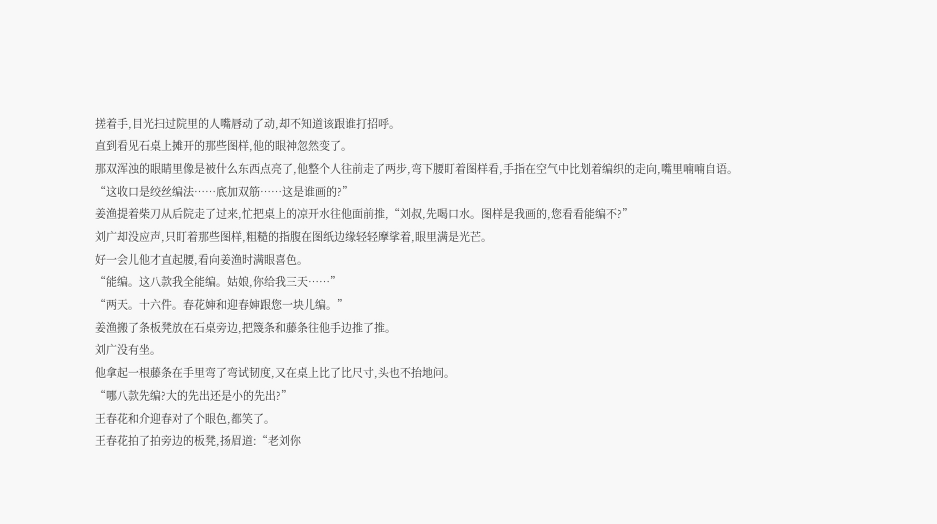搓着手,目光扫过院里的人嘴唇动了动,却不知道该跟谁打招呼。
直到看见石桌上摊开的那些图样,他的眼神忽然变了。
那双浑浊的眼睛里像是被什么东西点亮了,他整个人往前走了两步,弯下腰盯着图样看,手指在空气中比划着编织的走向,嘴里喃喃自语。
“这收口是绞丝编法……底加双筋……这是谁画的?”
姜渔提着柴刀从后院走了过来,忙把桌上的凉开水往他面前推,“刘叔,先喝口水。图样是我画的,您看看能编不?”
刘广却没应声,只盯着那些图样,粗糙的指腹在图纸边缘轻轻摩挲着,眼里满是光芒。
好一会儿他才直起腰,看向姜渔时满眼喜色。
“能编。这八款我全能编。姑娘,你给我三天……”
“两天。十六件。春花婶和迎春婶跟您一块儿编。”
姜渔搬了条板凳放在石桌旁边,把篾条和藤条往他手边推了推。
刘广没有坐。
他拿起一根藤条在手里弯了弯试韧度,又在桌上比了比尺寸,头也不抬地问。
“哪八款先编?大的先出还是小的先出?”
王春花和介迎春对了个眼色,都笑了。
王春花拍了拍旁边的板凳,扬眉道:“老刘你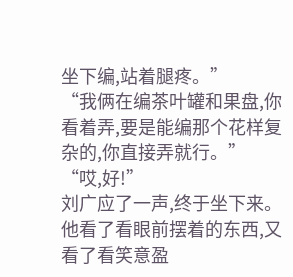坐下编,站着腿疼。”
“我俩在编茶叶罐和果盘,你看着弄,要是能编那个花样复杂的,你直接弄就行。”
“哎,好!”
刘广应了一声,终于坐下来。
他看了看眼前摆着的东西,又看了看笑意盈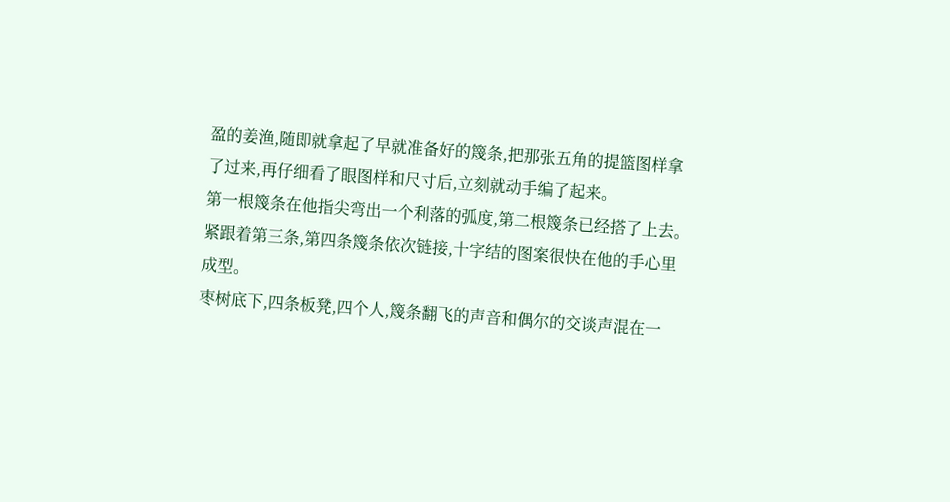盈的姜渔,随即就拿起了早就准备好的篾条,把那张五角的提篮图样拿了过来,再仔细看了眼图样和尺寸后,立刻就动手编了起来。
第一根篾条在他指尖弯出一个利落的弧度,第二根篾条已经搭了上去。紧跟着第三条,第四条篾条依次链接,十字结的图案很快在他的手心里成型。
枣树底下,四条板凳,四个人,篾条翻飞的声音和偶尔的交谈声混在一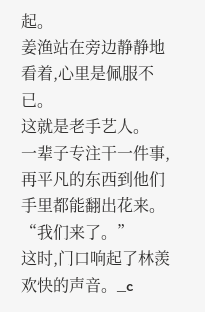起。
姜渔站在旁边静静地看着,心里是佩服不已。
这就是老手艺人。
一辈子专注干一件事,再平凡的东西到他们手里都能翻出花来。
“我们来了。”
这时,门口响起了林羡欢快的声音。_c